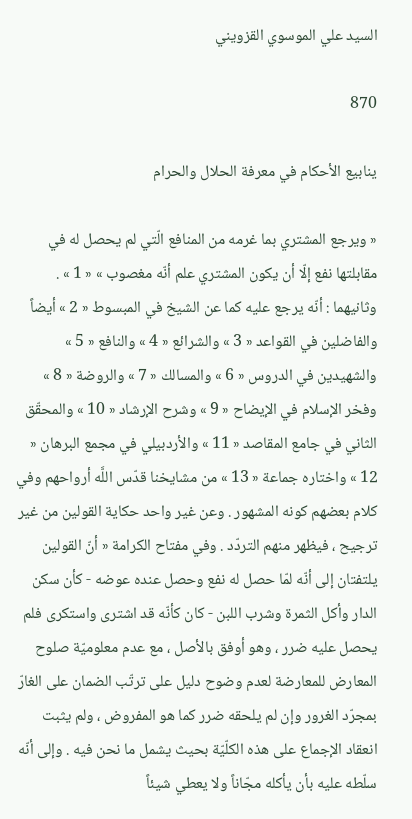السيد علي الموسوي القزويني

870

ينابيع الأحكام في معرفة الحلال والحرام

« ويرجع المشتري بما غرمه من المنافع الّتي لم يحصل له في مقابلتها نفع إلّا أن يكون المشتري علم أنّه مغصوب » « 1 » . وثانيهما : أنّه يرجع عليه كما عن الشيخ في المبسوط « 2 » أيضاً والفاضلين في القواعد « 3 » والشرائع « 4 » والنافع « 5 » والشهيدين في الدروس « 6 » والمسالك « 7 » والروضة « 8 » وفخر الإسلام في الإيضاح « 9 » وشرح الإرشاد « 10 » والمحقّق الثاني في جامع المقاصد « 11 » والأردبيلي في مجمع البرهان « 12 » واختاره جماعة « 13 » من مشايخنا قدّس اللَّه أرواحهم وفي كلام بعضهم كونه المشهور . وعن غير واحد حكاية القولين من غير ترجيح ، فيظهر منهم التردّد . وفي مفتاح الكرامة « أنّ القولين يلتفتان إلى أنّه لمّا حصل له نفع وحصل عنده عوضه - كأن سكن الدار وأكل الثمرة وشرب اللبن - كان كأنّه قد اشترى واستكرى فلم يحصل عليه ضرر ، وهو أوفق بالأصل ، مع عدم معلوميّة صلوح المعارض للمعارضة لعدم وضوح دليل على ترتّب الضمان على الغارّ بمجرّد الغرور وإن لم يلحقه ضرر كما هو المفروض ، ولم يثبت انعقاد الإجماع على هذه الكلّيّة بحيث يشمل ما نحن فيه . وإلى أنّه سلّطه عليه بأن يأكله مجّاناً ولا يعطي شيئاً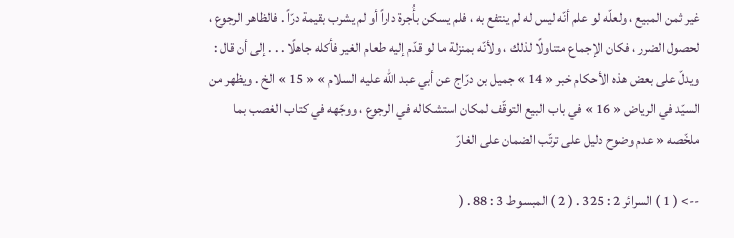غير ثمن المبيع ، ولعلّه لو علم أنّه ليس له لم ينتفع به ، فلم يسكن بأُجرة داراً أو لم يشرب بقيمة درّاً . فالظاهر الرجوع ، لحصول الضرر ، فكان الإجماع متناولًا لذلك ، ولأنّه بمنزلة ما لو قدّم إليه طعام الغير فأكله جاهلًا . . . إلى أن قال : ويدلّ على بعض هذه الأحكام خبر « 14 » جميل بن درّاج عن أبي عبد اللّه عليه السلام » « 15 » الخ . ويظهر من السيّد في الرياض « 16 » في باب البيع التوقّف لمكان استشكاله في الرجوع ، ووجّهه في كتاب الغصب بما ملخّصه « عدم وضوح دليل على ترتّب الضمان على الغارّ

--> ( 1 ) السرائر 2 : 325 . ( 2 ) المبسوط 3 : 88 . (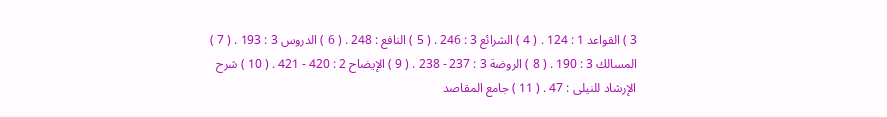3 ) القواعد 1 : 124 . ( 4 ) الشرائع 3 : 246 . ( 5 ) النافع : 248 . ( 6 ) الدروس 3 : 193 . ( 7 ) المسالك 3 : 190 . ( 8 ) الروضة 3 : 237 - 238 . ( 9 ) الإيضاح 2 : 420 - 421 . ( 10 ) شرح الإرشاد للنيلى : 47 . ( 11 ) جامع المقاصد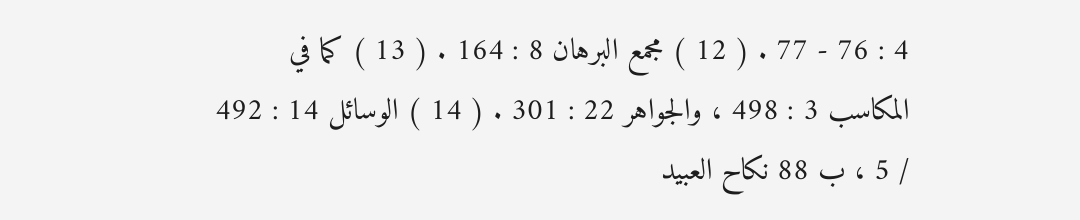4 : 76 - 77 . ( 12 ) مجمع البرهان 8 : 164 . ( 13 ) كما في المكاسب 3 : 498 ، والجواهر 22 : 301 . ( 14 ) الوسائل 14 : 492 / 5 ، ب 88 نكاح العبيد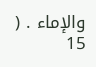والإماء . ( 15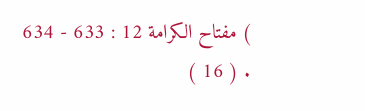) مفتاح الكرامة 12 : 633 - 634 . ( 16 )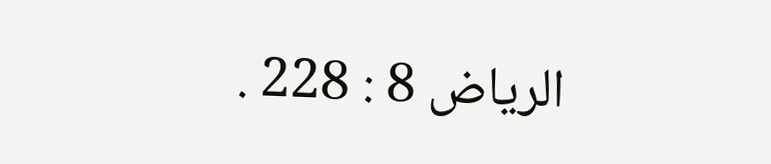الرياض 8 : 228 .